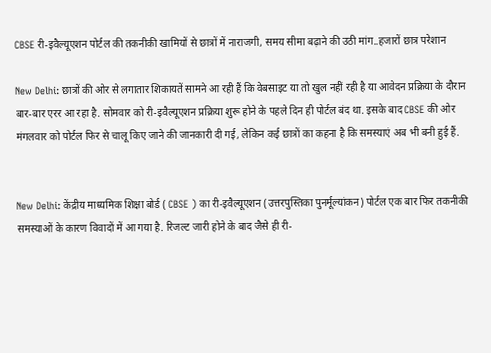CBSE री-इवैल्यूएशन पोर्टल की तकनीकी खामियों से छात्रों में नाराजगी, समय सीमा बढ़ाने की उठी मांग..हजारों छात्र परेशान

New Delhi: छात्रों की ओर से लगातार शिकायतें सामने आ रही हैं कि वेबसाइट या तो खुल नहीं रही है या आवेदन प्रक्रिया के दौरान बार-बार एरर आ रहा है. सोमवार को री-इवैल्यूएशन प्रक्रिया शुरू होने के पहले दिन ही पोर्टल बंद था. इसके बाद CBSE की ओर मंगलवार को पोर्टल फिर से चालू किए जाने की जानकारी दी गई, लेकिन कई छात्रों का कहना है कि समस्याएं अब भी बनी हुई हैं.


New Delhi: केंद्रीय माध्यमिक शिक्षा बोर्ड ( CBSE ) का री-इवैल्यूएशन (उत्तरपुस्तिका पुनर्मूल्यांकन) पोर्टल एक बार फिर तकनीकी समस्याओं के कारण विवादों में आ गया है. रिजल्ट जारी होने के बाद जैसे ही री-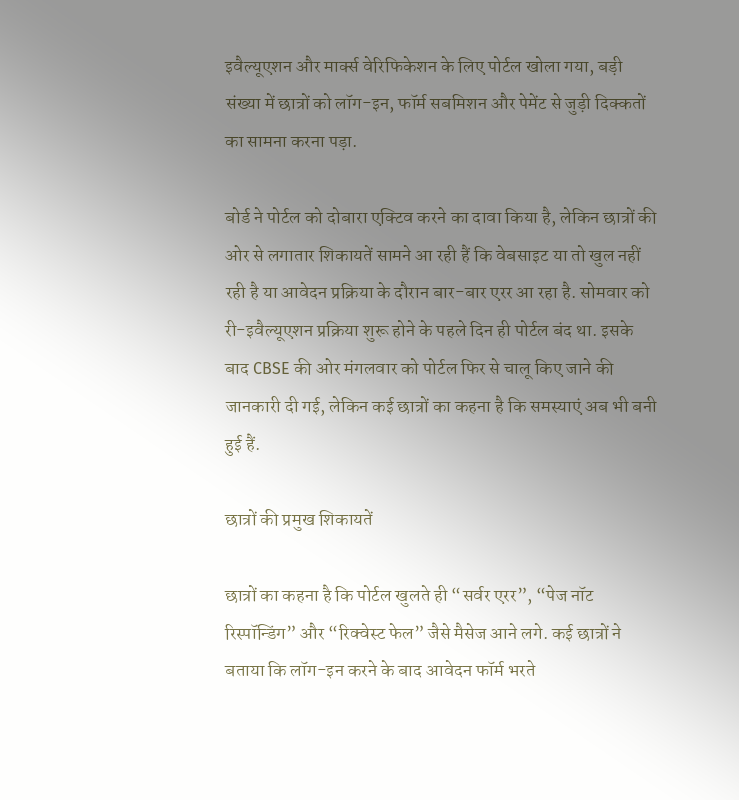इवैल्यूएशन और मार्क्स वेरिफिकेशन के लिए पोर्टल खोला गया, बड़ी संख्या में छात्रों को लॉग-इन, फॉर्म सबमिशन और पेमेंट से जुड़ी दिक्कतों का सामना करना पड़ा.

बोर्ड ने पोर्टल को दोबारा एक्टिव करने का दावा किया है, लेकिन छात्रों की ओर से लगातार शिकायतें सामने आ रही हैं कि वेबसाइट या तो खुल नहीं रही है या आवेदन प्रक्रिया के दौरान बार-बार एरर आ रहा है. सोमवार को री-इवैल्यूएशन प्रक्रिया शुरू होने के पहले दिन ही पोर्टल बंद था. इसके बाद CBSE की ओर मंगलवार को पोर्टल फिर से चालू किए जाने की जानकारी दी गई, लेकिन कई छात्रों का कहना है कि समस्याएं अब भी बनी हुई हैं.

छात्रों की प्रमुख शिकायतें

छात्रों का कहना है कि पोर्टल खुलते ही “सर्वर एरर”, “पेज नॉट रिस्पॉन्डिंग” और “रिक्वेस्ट फेल” जैसे मैसेज आने लगे. कई छात्रों ने बताया कि लॉग-इन करने के बाद आवेदन फॉर्म भरते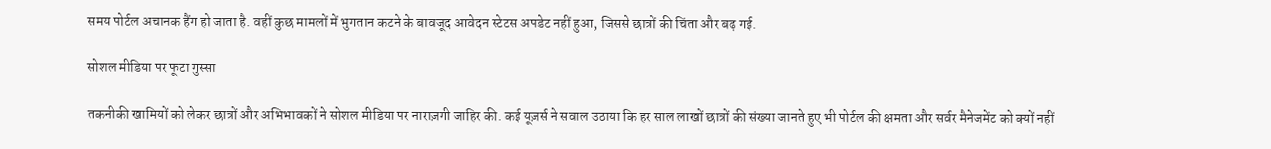समय पोर्टल अचानक हैंग हो जाता है. वहीं कुछ मामलों में भुगतान कटने के बावजूद आवेदन स्टेटस अपडेट नहीं हुआ, जिससे छात्रों की चिंता और बढ़ गई.

सोशल मीडिया पर फूटा गुस्सा

तकनीकी खामियों को लेकर छात्रों और अभिभावकों ने सोशल मीडिया पर नाराज़गी जाहिर की. कई यूज़र्स ने सवाल उठाया कि हर साल लाखों छात्रों की संख्या जानते हुए भी पोर्टल की क्षमता और सर्वर मैनेजमेंट को क्यों नहीं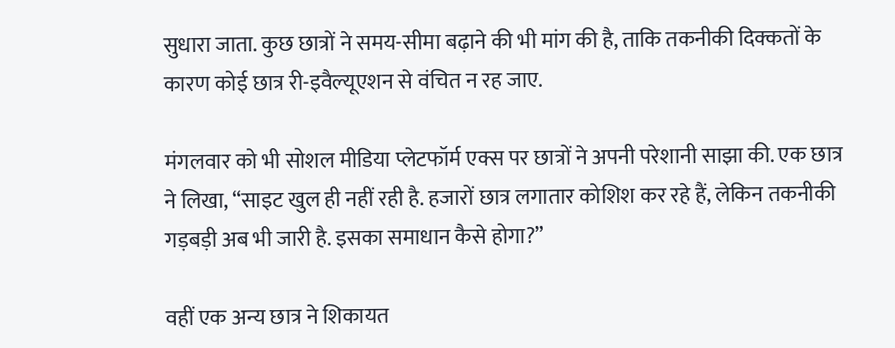सुधारा जाता. कुछ छात्रों ने समय-सीमा बढ़ाने की भी मांग की है, ताकि तकनीकी दिक्कतों के कारण कोई छात्र री-इवैल्यूएशन से वंचित न रह जाए.

मंगलवार को भी सोशल मीडिया प्लेटफॉर्म एक्स पर छात्रों ने अपनी परेशानी साझा की. एक छात्र ने लिखा, “साइट खुल ही नहीं रही है. हजारों छात्र लगातार कोशिश कर रहे हैं, लेकिन तकनीकी गड़बड़ी अब भी जारी है. इसका समाधान कैसे होगा?”

वहीं एक अन्य छात्र ने शिकायत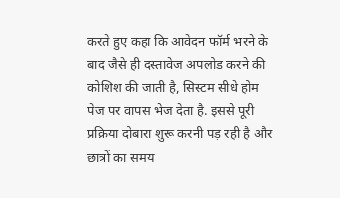करते हुए कहा कि आवेदन फॉर्म भरने के बाद जैसे ही दस्तावेज अपलोड करने की कोशिश की जाती है, सिस्टम सीधे होम पेज पर वापस भेज देता है. इससे पूरी प्रक्रिया दोबारा शुरू करनी पड़ रही है और छात्रों का समय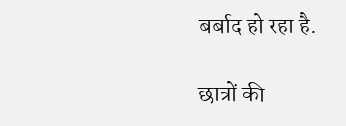बर्बाद हो रहा है.

छात्रों की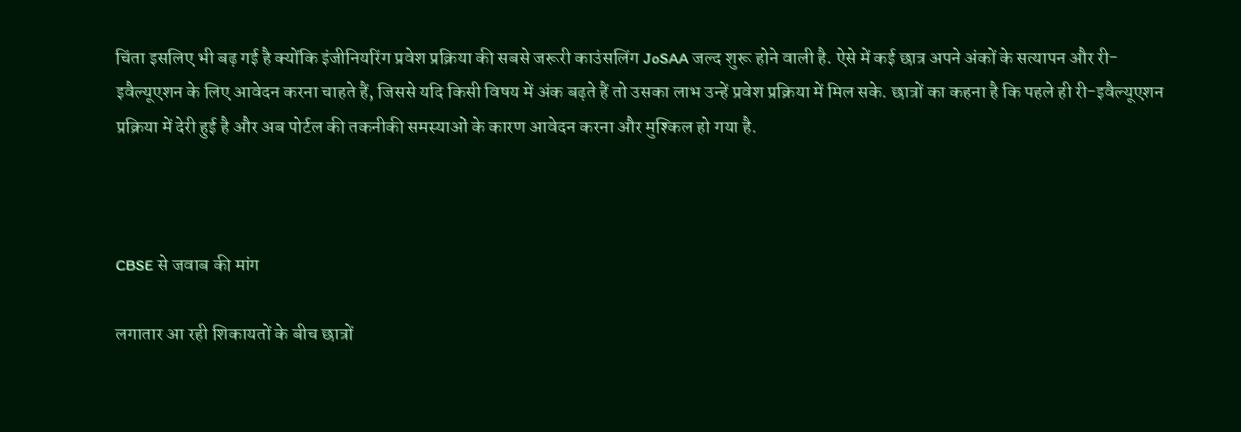चिंता इसलिए भी बढ़ गई है क्योंकि इंजीनियरिंग प्रवेश प्रक्रिया की सबसे जरूरी काउंसलिंग JoSAA जल्द शुरू होने वाली है. ऐसे में कई छात्र अपने अंकों के सत्यापन और री-इवैल्यूएशन के लिए आवेदन करना चाहते हैं, जिससे यदि किसी विषय में अंक बढ़ते हैं तो उसका लाभ उन्हें प्रवेश प्रक्रिया में मिल सके. छात्रों का कहना है कि पहले ही री-इवैल्यूएशन प्रक्रिया में देरी हुई है और अब पोर्टल की तकनीकी समस्याओं के कारण आवेदन करना और मुश्किल हो गया है.



CBSE से जवाब की मांग

लगातार आ रही शिकायतों के बीच छात्रों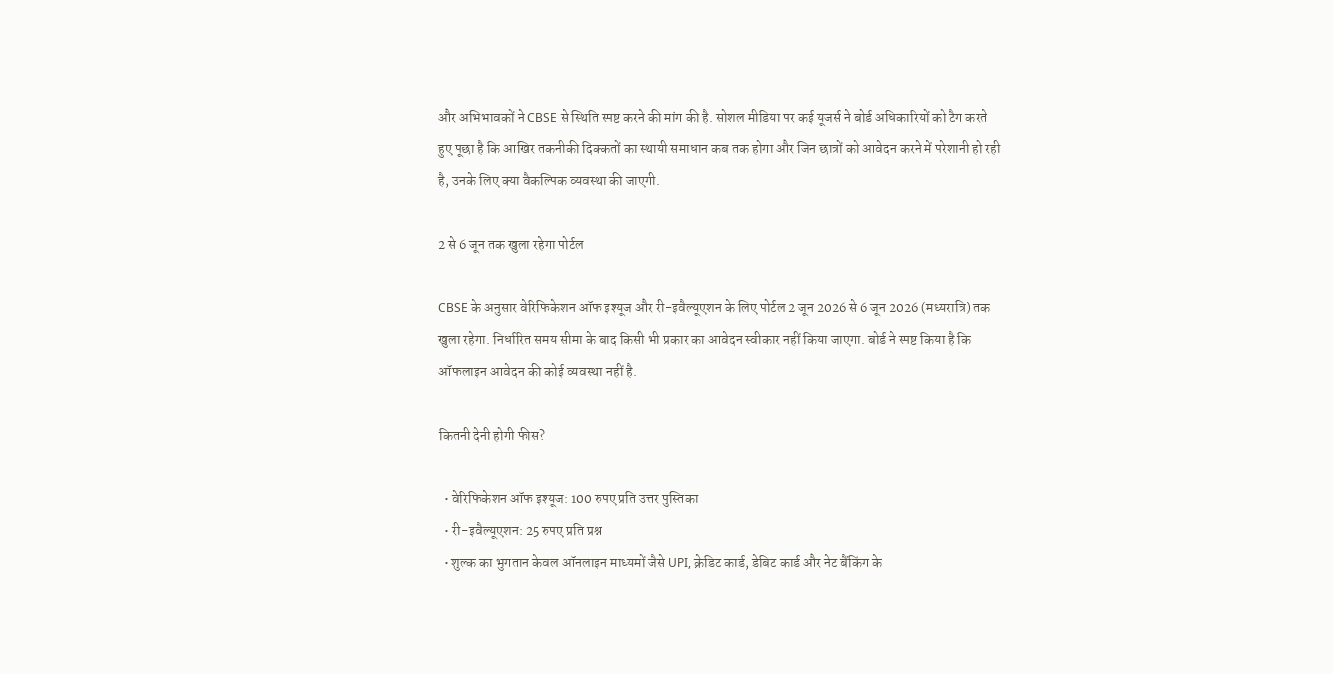और अभिभावकों ने CBSE से स्थिति स्पष्ट करने की मांग की है. सोशल मीडिया पर कई यूजर्स ने बोर्ड अधिकारियों को टैग करते हुए पूछा है कि आखिर तकनीकी दिक्कतों का स्थायी समाधान कब तक होगा और जिन छात्रों को आवेदन करने में परेशानी हो रही है, उनके लिए क्या वैकल्पिक व्यवस्था की जाएगी.

2 से 6 जून तक खुला रहेगा पोर्टल

CBSE के अनुसार वेरिफिकेशन ऑफ इश्यूज और री-इवैल्यूएशन के लिए पोर्टल 2 जून 2026 से 6 जून 2026 (मध्यरात्रि) तक खुला रहेगा. निर्धारित समय सीमा के बाद किसी भी प्रकार का आवेदन स्वीकार नहीं किया जाएगा. बोर्ड ने स्पष्ट किया है कि ऑफलाइन आवेदन की कोई व्यवस्था नहीं है.

कितनी देनी होगी फीस?

  • वेरिफिकेशन ऑफ इश्यूज: 100 रुपए प्रति उत्तर पुस्तिका
  • री-इवैल्यूएशन: 25 रुपए प्रति प्रश्न
  • शुल्क का भुगतान केवल ऑनलाइन माध्यमों जैसे UPI, क्रेडिट कार्ड, डेबिट कार्ड और नेट बैंकिंग के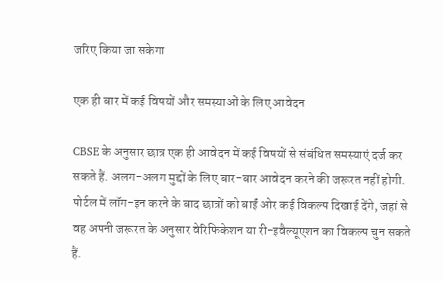जरिए किया जा सकेगा

एक ही बार में कई विषयों और समस्याओं के लिए आवेदन

CBSE के अनुसार छात्र एक ही आवेदन में कई विषयों से संबंधित समस्याएं दर्ज कर सकते हैं. अलग-अलग मुद्दों के लिए बार-बार आवेदन करने की जरूरत नहीं होगी. पोर्टल में लॉग-इन करने के बाद छात्रों को बाईं ओर कई विकल्प दिखाई देंगे, जहां से वह अपनी जरूरत के अनुसार वेरिफिकेशन या री-इवैल्यूएशन का विकल्प चुन सकते हैं.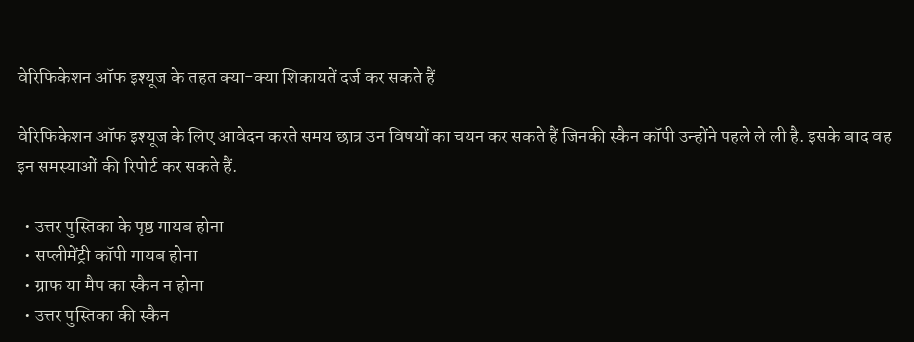वेरिफिकेशन ऑफ इश्यूज के तहत क्या-क्या शिकायतें दर्ज कर सकते हैं

वेरिफिकेशन ऑफ इश्यूज के लिए आवेदन करते समय छात्र उन विषयों का चयन कर सकते हैं जिनकी स्कैन कॉपी उन्होंने पहले ले ली है. इसके बाद वह इन समस्याओं की रिपोर्ट कर सकते हैं.

  • उत्तर पुस्तिका के पृष्ठ गायब होना
  • सप्लीमेंट्री कॉपी गायब होना
  • ग्राफ या मैप का स्कैन न होना
  • उत्तर पुस्तिका की स्कैन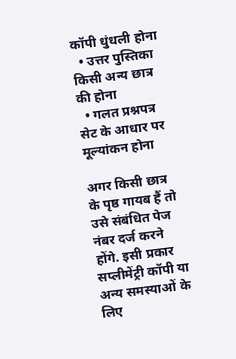कॉपी धुंधली होना
  • उत्तर पुस्तिका किसी अन्य छात्र की होना
  • गलत प्रश्नपत्र सेट के आधार पर मूल्यांकन होना

अगर किसी छात्र के पृष्ठ गायब हैं तो उसे संबंधित पेज नंबर दर्ज करने होंगे. इसी प्रकार सप्लीमेंट्री कॉपी या अन्य समस्याओं के लिए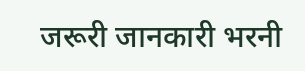जरूरी जानकारी भरनी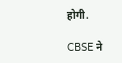होगी.

CBSE ने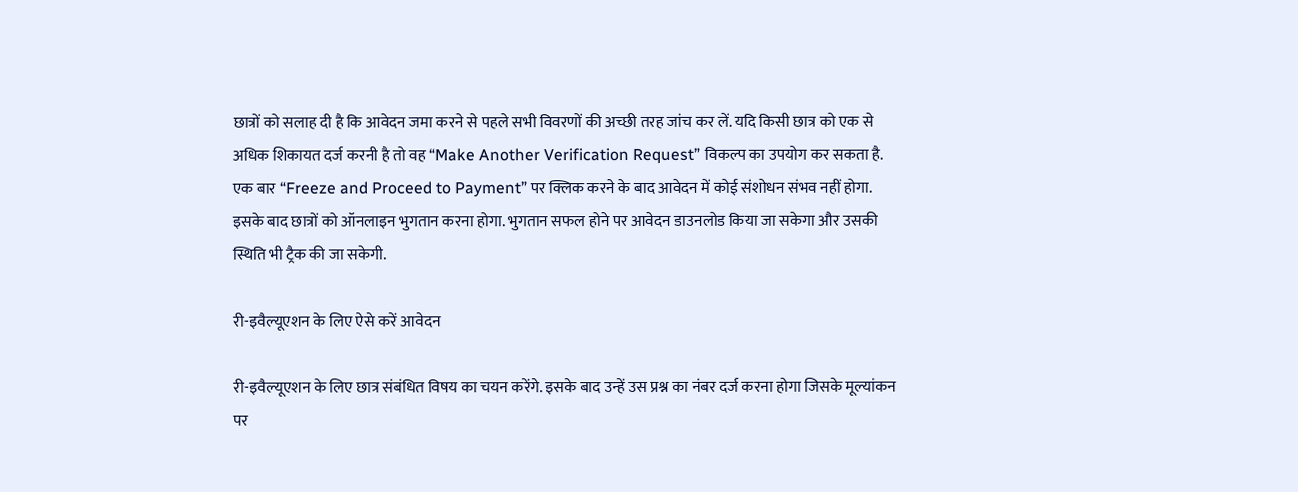छात्रों को सलाह दी है कि आवेदन जमा करने से पहले सभी विवरणों की अच्छी तरह जांच कर लें. यदि किसी छात्र को एक से अधिक शिकायत दर्ज करनी है तो वह “Make Another Verification Request” विकल्प का उपयोग कर सकता है. एक बार “Freeze and Proceed to Payment” पर क्लिक करने के बाद आवेदन में कोई संशोधन संभव नहीं होगा. इसके बाद छात्रों को ऑनलाइन भुगतान करना होगा. भुगतान सफल होने पर आवेदन डाउनलोड किया जा सकेगा और उसकी स्थिति भी ट्रैक की जा सकेगी.

री-इवैल्यूएशन के लिए ऐसे करें आवेदन

री-इवैल्यूएशन के लिए छात्र संबंधित विषय का चयन करेंगे. इसके बाद उन्हें उस प्रश्न का नंबर दर्ज करना होगा जिसके मूल्यांकन पर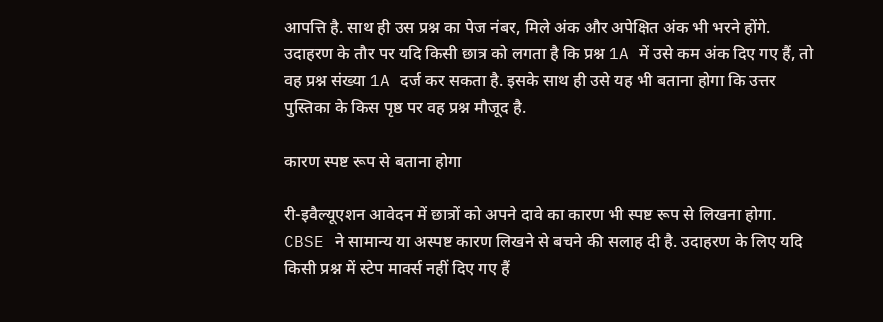आपत्ति है. साथ ही उस प्रश्न का पेज नंबर, मिले अंक और अपेक्षित अंक भी भरने होंगे. उदाहरण के तौर पर यदि किसी छात्र को लगता है कि प्रश्न 1A में उसे कम अंक दिए गए हैं, तो वह प्रश्न संख्या 1A दर्ज कर सकता है. इसके साथ ही उसे यह भी बताना होगा कि उत्तर पुस्तिका के किस पृष्ठ पर वह प्रश्न मौजूद है.

कारण स्पष्ट रूप से बताना होगा

री-इवैल्यूएशन आवेदन में छात्रों को अपने दावे का कारण भी स्पष्ट रूप से लिखना होगा. CBSE ने सामान्य या अस्पष्ट कारण लिखने से बचने की सलाह दी है. उदाहरण के लिए यदि किसी प्रश्न में स्टेप मार्क्स नहीं दिए गए हैं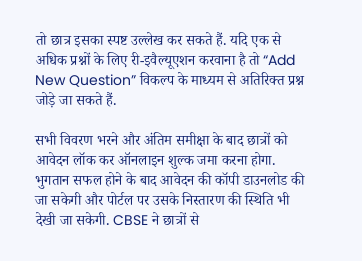तो छात्र इसका स्पष्ट उल्लेख कर सकते हैं. यदि एक से अधिक प्रश्नों के लिए री-इवैल्यूएशन करवाना है तो “Add New Question” विकल्प के माध्यम से अतिरिक्त प्रश्न जोड़े जा सकते हैं.

सभी विवरण भरने और अंतिम समीक्षा के बाद छात्रों को आवेदन लॉक कर ऑनलाइन शुल्क जमा करना होगा. भुगतान सफल होने के बाद आवेदन की कॉपी डाउनलोड की जा सकेगी और पोर्टल पर उसके निस्तारण की स्थिति भी देखी जा सकेगी. CBSE ने छात्रों से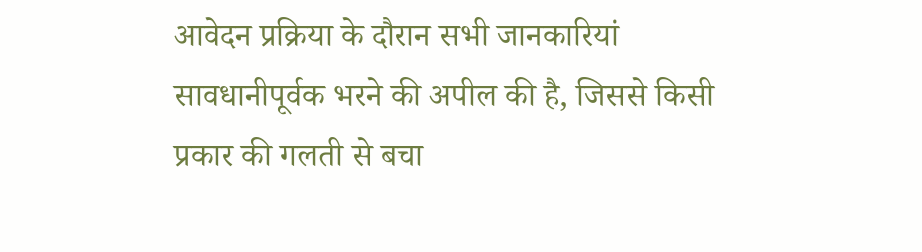आवेदन प्रक्रिया के दौरान सभी जानकारियां सावधानीपूर्वक भरने की अपील की है, जिससे किसी प्रकार की गलती से बचा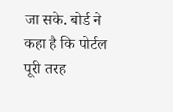जा सके. बोर्ड ने कहा है कि पोर्टल पूरी तरह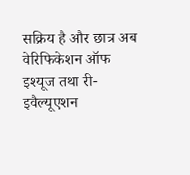सक्रिय है और छात्र अब वेरिफिकेशन ऑफ इश्यूज तथा री-इवैल्यूएशन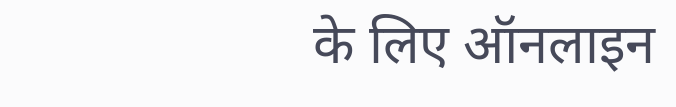के लिए ऑनलाइन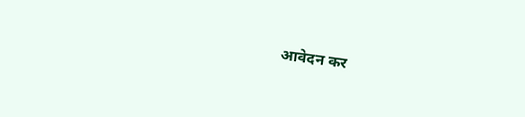आवेदन कर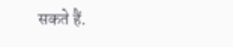सकते हैं.